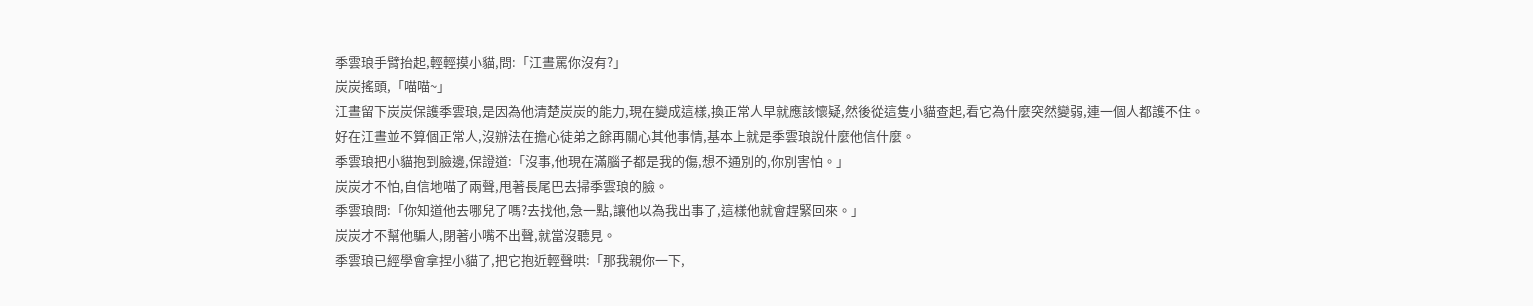季雲琅手臂抬起,輕輕摸小貓,問:「江晝罵你沒有?」
炭炭搖頭,「喵喵~」
江晝留下炭炭保護季雲琅,是因為他清楚炭炭的能力,現在變成這樣,換正常人早就應該懷疑,然後從這隻小貓查起,看它為什麼突然變弱,連一個人都護不住。
好在江晝並不算個正常人,沒辦法在擔心徒弟之餘再關心其他事情,基本上就是季雲琅說什麼他信什麼。
季雲琅把小貓抱到臉邊,保證道:「沒事,他現在滿腦子都是我的傷,想不通別的,你別害怕。」
炭炭才不怕,自信地喵了兩聲,甩著長尾巴去掃季雲琅的臉。
季雲琅問:「你知道他去哪兒了嗎?去找他,急一點,讓他以為我出事了,這樣他就會趕緊回來。」
炭炭才不幫他騙人,閉著小嘴不出聲,就當沒聽見。
季雲琅已經學會拿捏小貓了,把它抱近輕聲哄:「那我親你一下,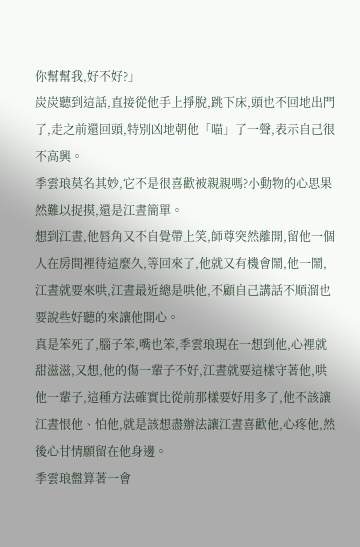你幫幫我,好不好?」
炭炭聽到這話,直接從他手上掙脫,跳下床,頭也不回地出門了,走之前還回頭,特別凶地朝他「喵」了一聲,表示自己很不高興。
季雲琅莫名其妙,它不是很喜歡被親親嗎?小動物的心思果然難以捉摸,還是江晝簡單。
想到江晝,他唇角又不自覺帶上笑,師尊突然離開,留他一個人在房間裡待這麼久,等回來了,他就又有機會鬧,他一鬧,江晝就要來哄,江晝最近總是哄他,不顧自己講話不順溜也要說些好聽的來讓他開心。
真是笨死了,腦子笨,嘴也笨,季雲琅現在一想到他,心裡就甜滋滋,又想,他的傷一輩子不好,江晝就要這樣守著他,哄他一輩子,這種方法確實比從前那樣要好用多了,他不該讓江晝恨他、怕他,就是該想盡辦法讓江晝喜歡他,心疼他,然後心甘情願留在他身邊。
季雲琅盤算著一會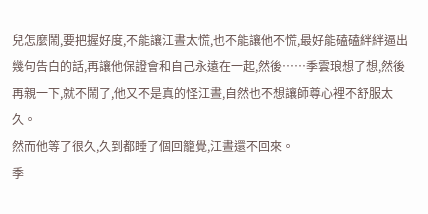兒怎麼鬧,要把握好度,不能讓江晝太慌,也不能讓他不慌,最好能磕磕絆絆逼出幾句告白的話,再讓他保證會和自己永遠在一起,然後……季雲琅想了想,然後再親一下,就不鬧了,他又不是真的怪江晝,自然也不想讓師尊心裡不舒服太久。
然而他等了很久,久到都睡了個回籠覺,江晝還不回來。
季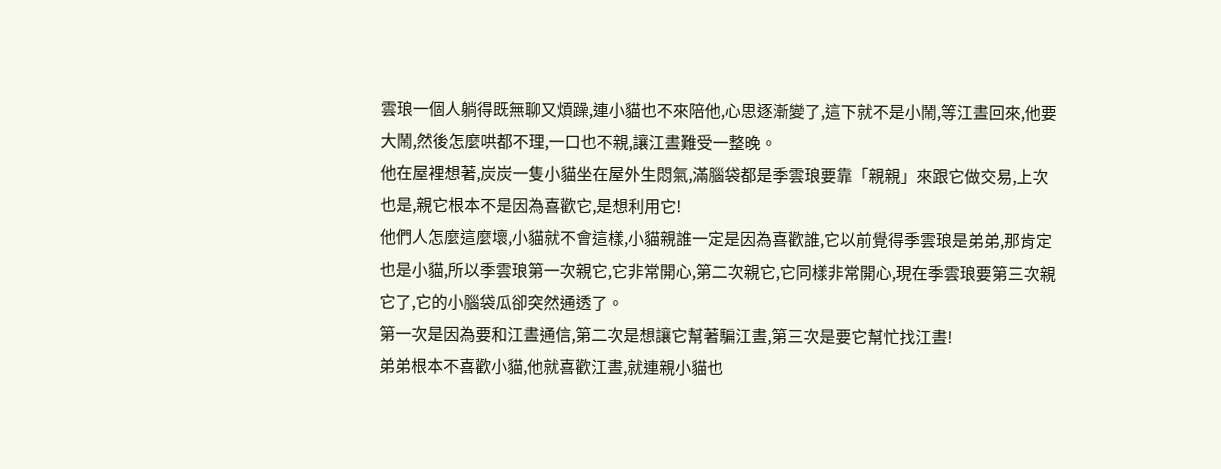雲琅一個人躺得既無聊又煩躁,連小貓也不來陪他,心思逐漸變了,這下就不是小鬧,等江晝回來,他要大鬧,然後怎麼哄都不理,一口也不親,讓江晝難受一整晚。
他在屋裡想著,炭炭一隻小貓坐在屋外生悶氣,滿腦袋都是季雲琅要靠「親親」來跟它做交易,上次也是,親它根本不是因為喜歡它,是想利用它!
他們人怎麼這麼壞,小貓就不會這樣,小貓親誰一定是因為喜歡誰,它以前覺得季雲琅是弟弟,那肯定也是小貓,所以季雲琅第一次親它,它非常開心,第二次親它,它同樣非常開心,現在季雲琅要第三次親它了,它的小腦袋瓜卻突然通透了。
第一次是因為要和江晝通信,第二次是想讓它幫著騙江晝,第三次是要它幫忙找江晝!
弟弟根本不喜歡小貓,他就喜歡江晝,就連親小貓也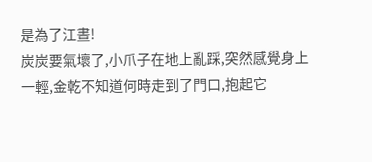是為了江晝!
炭炭要氣壞了,小爪子在地上亂踩,突然感覺身上一輕,金乾不知道何時走到了門口,抱起它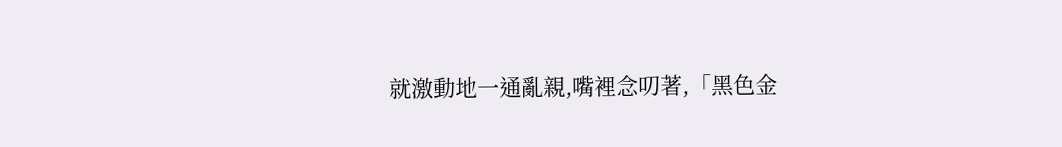就激動地一通亂親,嘴裡念叨著,「黑色金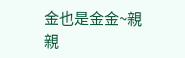金也是金金~親親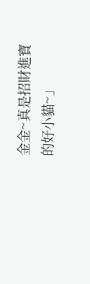金金~真是招財進寶的好小貓~」